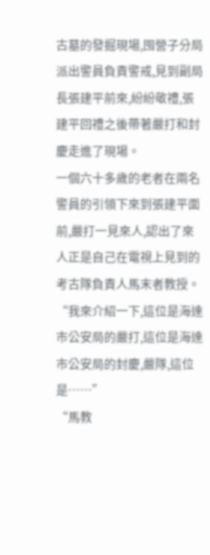古墓的發掘現場,囤營子分局派出警員負責警戒,見到副局長張建平前來,紛紛敬禮,張建平回禮之後帶著嚴打和封慶走進了現場。
一個六十多歲的老者在兩名警員的引領下來到張建平面前,嚴打一見來人,認出了來人正是自己在電視上見到的考古隊負責人馬末者教授。
“我來介紹一下,這位是海達市公安局的嚴打,這位是海達市公安局的封慶,嚴隊,這位是……”
“馬教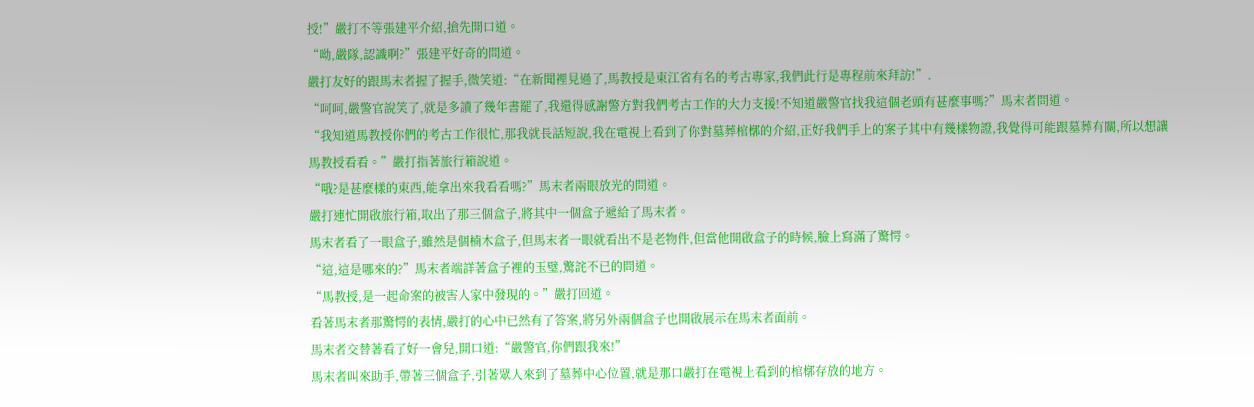授!”嚴打不等張建平介紹,搶先開口道。
“呦,嚴隊,認識啊?”張建平好奇的問道。
嚴打友好的跟馬末者握了握手,微笑道:“在新聞裡見過了,馬教授是東江省有名的考古專家,我們此行是專程前來拜訪!”.
“呵呵,嚴警官說笑了,就是多讀了幾年書罷了,我還得感謝警方對我們考古工作的大力支援!不知道嚴警官找我這個老頭有甚麼事嗎?”馬末者問道。
“我知道馬教授你們的考古工作很忙,那我就長話短說,我在電視上看到了你對墓葬棺槨的介紹,正好我們手上的案子其中有幾樣物證,我覺得可能跟墓葬有關,所以想讓馬教授看看。”嚴打指著旅行箱說道。
“哦?是甚麼樣的東西,能拿出來我看看嗎?”馬末者兩眼放光的問道。
嚴打連忙開啟旅行箱,取出了那三個盒子,將其中一個盒子遞給了馬末者。
馬末者看了一眼盒子,雖然是個楠木盒子,但馬末者一眼就看出不是老物件,但當他開啟盒子的時候,臉上寫滿了驚愕。
“這,這是哪來的?”馬末者端詳著盒子裡的玉璧,驚詫不已的問道。
“馬教授,是一起命案的被害人家中發現的。”嚴打回道。
看著馬末者那驚愕的表情,嚴打的心中已然有了答案,將另外兩個盒子也開啟展示在馬末者面前。
馬末者交替著看了好一會兒,開口道:“嚴警官,你們跟我來!”
馬末者叫來助手,帶著三個盒子,引著眾人來到了墓葬中心位置,就是那口嚴打在電視上看到的棺槨存放的地方。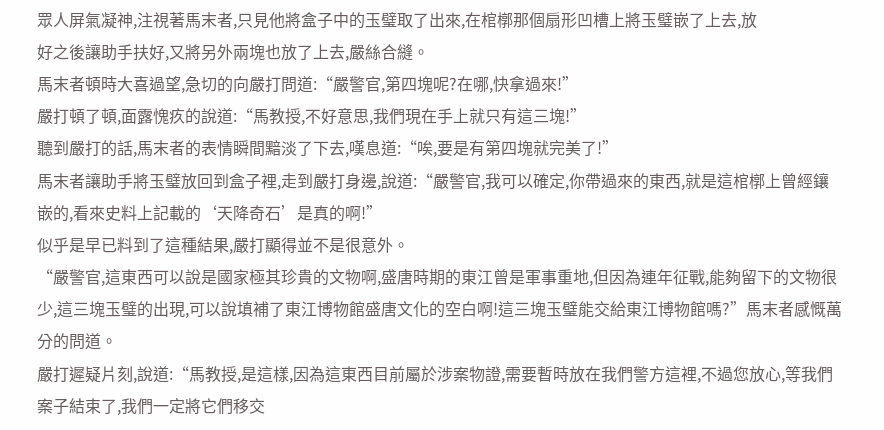眾人屏氣凝神,注視著馬末者,只見他將盒子中的玉璧取了出來,在棺槨那個扇形凹槽上將玉璧嵌了上去,放
好之後讓助手扶好,又將另外兩塊也放了上去,嚴絲合縫。
馬末者頓時大喜過望,急切的向嚴打問道:“嚴警官,第四塊呢?在哪,快拿過來!”
嚴打頓了頓,面露愧疚的說道:“馬教授,不好意思,我們現在手上就只有這三塊!”
聽到嚴打的話,馬末者的表情瞬間黯淡了下去,嘆息道:“唉,要是有第四塊就完美了!”
馬末者讓助手將玉璧放回到盒子裡,走到嚴打身邊,說道:“嚴警官,我可以確定,你帶過來的東西,就是這棺槨上曾經鑲嵌的,看來史料上記載的‘天降奇石’是真的啊!”
似乎是早已料到了這種結果,嚴打顯得並不是很意外。
“嚴警官,這東西可以說是國家極其珍貴的文物啊,盛唐時期的東江曾是軍事重地,但因為連年征戰,能夠留下的文物很少,這三塊玉璧的出現,可以說填補了東江博物館盛唐文化的空白啊!這三塊玉璧能交給東江博物館嗎?”馬末者感慨萬分的問道。
嚴打遲疑片刻,說道:“馬教授,是這樣,因為這東西目前屬於涉案物證,需要暫時放在我們警方這裡,不過您放心,等我們案子結束了,我們一定將它們移交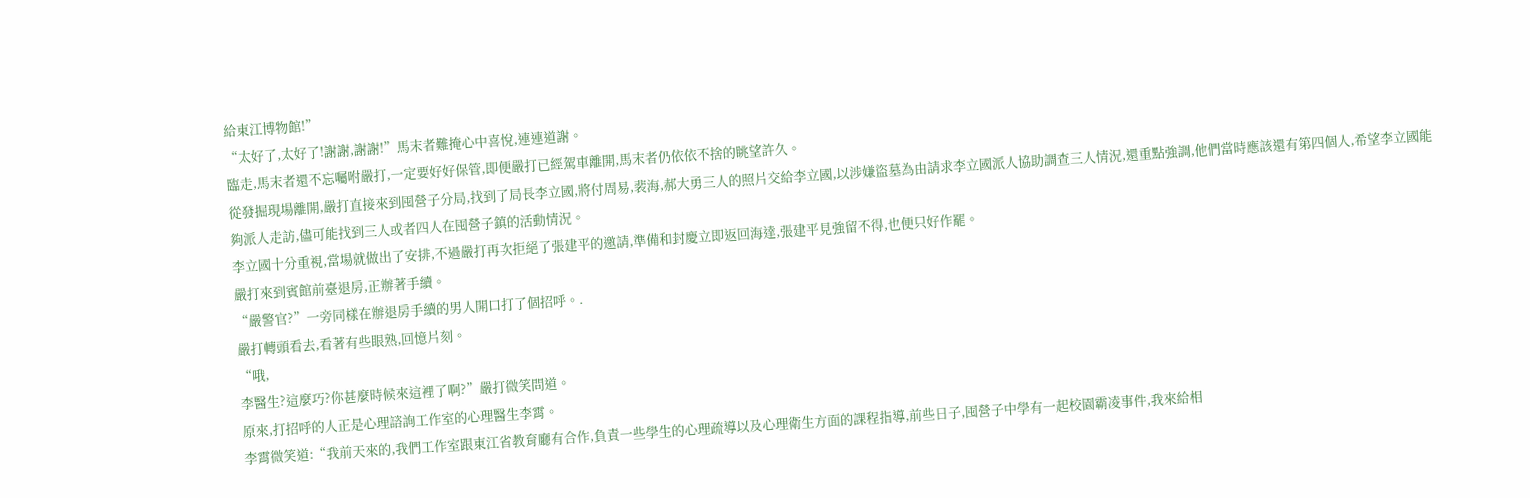給東江博物館!”
“太好了,太好了!謝謝,謝謝!”馬末者難掩心中喜悅,連連道謝。
臨走,馬末者還不忘囑咐嚴打,一定要好好保管,即便嚴打已經駕車離開,馬末者仍依依不捨的眺望許久。
從發掘現場離開,嚴打直接來到囤營子分局,找到了局長李立國,將付周易,裴海,郝大勇三人的照片交給李立國,以涉嫌盜墓為由請求李立國派人協助調查三人情況,還重點強調,他們當時應該還有第四個人,希望李立國能夠派人走訪,儘可能找到三人或者四人在囤營子鎮的活動情況。
李立國十分重視,當場就做出了安排,不過嚴打再次拒絕了張建平的邀請,準備和封慶立即返回海達,張建平見強留不得,也便只好作罷。
嚴打來到賓館前臺退房,正辦著手續。
“嚴警官?”一旁同樣在辦退房手續的男人開口打了個招呼。.
嚴打轉頭看去,看著有些眼熟,回憶片刻。
“哦,
李醫生?這麼巧?你甚麼時候來這裡了啊?”嚴打微笑問道。
原來,打招呼的人正是心理諮詢工作室的心理醫生李霄。
李霄微笑道:“我前天來的,我們工作室跟東江省教育廳有合作,負責一些學生的心理疏導以及心理衛生方面的課程指導,前些日子,囤營子中學有一起校園霸凌事件,我來給相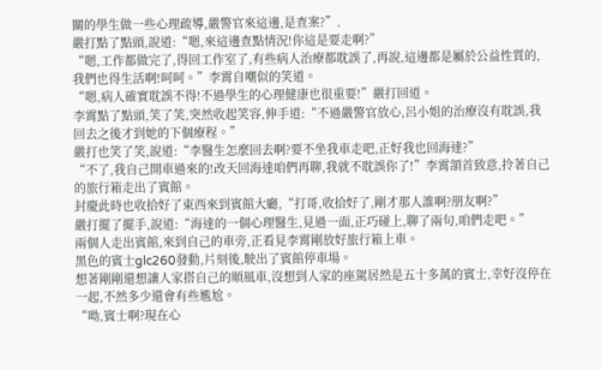關的學生做一些心理疏導,嚴警官來這邊,是查案?”.
嚴打點了點頭,說道:“嗯,來這邊查點情況!你這是要走啊?”
“嗯,工作都做完了,得回工作室了,有些病人治療都耽誤了,再說,這邊都是屬於公益性質的,我們也得生活啊!呵呵。”李霄自嘲似的笑道。
“嗯,病人確實耽誤不得!不過學生的心理健康也很重要!”嚴打回道。
李霄點了點頭,笑了笑,突然收起笑容,伸手道:“不過嚴警官放心,呂小姐的治療沒有耽誤,我回去之後才到她的下個療程。”
嚴打也笑了笑,說道:“李醫生怎麼回去啊?要不坐我車走吧,正好我也回海達?”
“不了,我自己開車過來的!改天回海達咱們再聊,我就不耽誤你了!”李霄頷首致意,拎著自己的旅行箱走出了賓館。
封慶此時也收拾好了東西來到賓館大廳,“打哥,收拾好了,剛才那人誰啊?朋友啊?”
嚴打擺了擺手,說道:“海達的一個心理醫生,見過一面,正巧碰上,聊了兩句,咱們走吧。”
兩個人走出賓館,來到自己的車旁,正看見李霄剛放好旅行箱上車。
黑色的賓士glc260發動,片刻後,駛出了賓館停車場。
想著剛剛還想讓人家搭自己的順風車,沒想到人家的座駕居然是五十多萬的賓士,幸好沒停在一起,不然多少還會有些尷尬。
“呦,賓士啊?現在心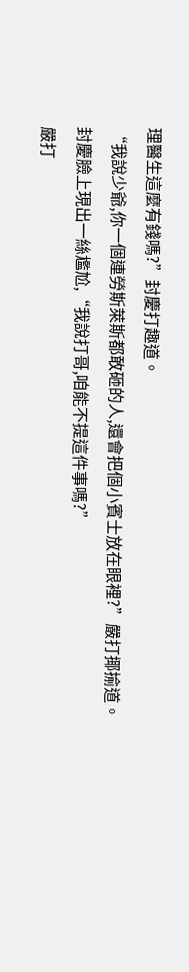理醫生這麼有錢嗎?”封慶打趣道。
“我說少爺,你一個連勞斯萊斯都敢砸的人,還會把個小賓士放在眼裡?”嚴打揶揄道。
封慶臉上現出一絲尷尬,“我說打哥,咱能不提這件事嗎?”
嚴打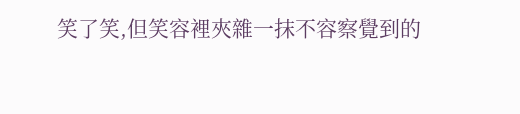笑了笑,但笑容裡夾雜一抹不容察覺到的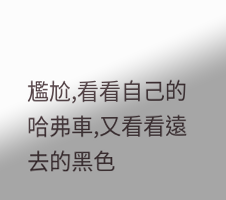尷尬,看看自己的哈弗車,又看看遠去的黑色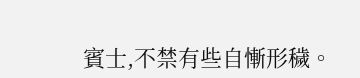賓士,不禁有些自慚形穢。